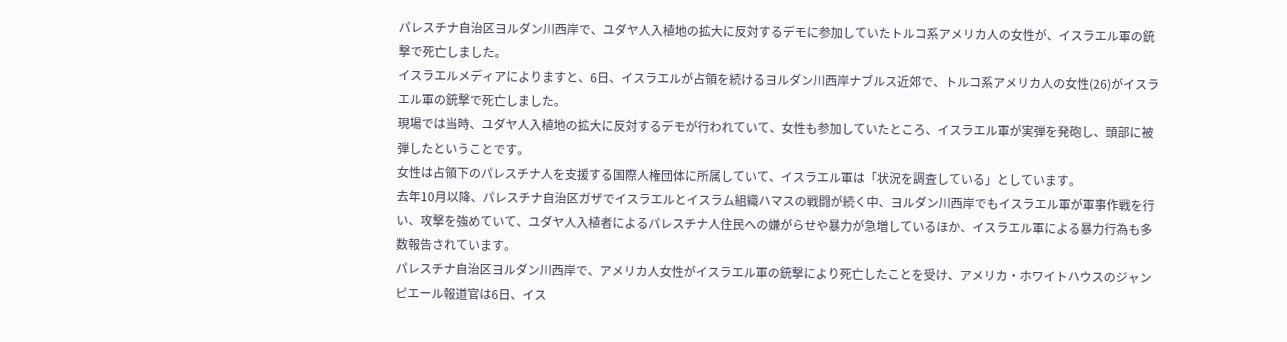パレスチナ自治区ヨルダン川西岸で、ユダヤ人入植地の拡大に反対するデモに参加していたトルコ系アメリカ人の女性が、イスラエル軍の銃撃で死亡しました。
イスラエルメディアによりますと、6日、イスラエルが占領を続けるヨルダン川西岸ナブルス近郊で、トルコ系アメリカ人の女性(26)がイスラエル軍の銃撃で死亡しました。
現場では当時、ユダヤ人入植地の拡大に反対するデモが行われていて、女性も参加していたところ、イスラエル軍が実弾を発砲し、頭部に被弾したということです。
女性は占領下のパレスチナ人を支援する国際人権団体に所属していて、イスラエル軍は「状況を調査している」としています。
去年10月以降、パレスチナ自治区ガザでイスラエルとイスラム組織ハマスの戦闘が続く中、ヨルダン川西岸でもイスラエル軍が軍事作戦を行い、攻撃を強めていて、ユダヤ人入植者によるパレスチナ人住民への嫌がらせや暴力が急増しているほか、イスラエル軍による暴力行為も多数報告されています。
パレスチナ自治区ヨルダン川西岸で、アメリカ人女性がイスラエル軍の銃撃により死亡したことを受け、アメリカ・ホワイトハウスのジャンピエール報道官は6日、イス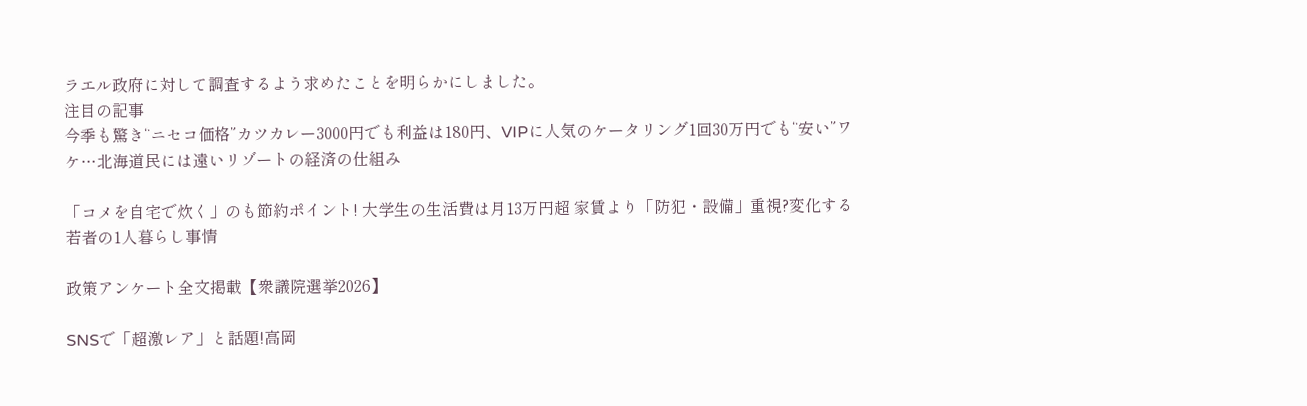ラエル政府に対して調査するよう求めたことを明らかにしました。
注目の記事
今季も驚き“ニセコ価格”カツカレー3000円でも利益は180円、VIPに人気のケータリング1回30万円でも“安い”ワケ…北海道民には遠いリゾートの経済の仕組み

「コメを自宅で炊く」のも節約ポイント! 大学生の生活費は月13万円超 家賃より「防犯・設備」重視?変化する若者の1人暮らし事情

政策アンケート全文掲載【衆議院選挙2026】

SNSで「超激レア」と話題!高岡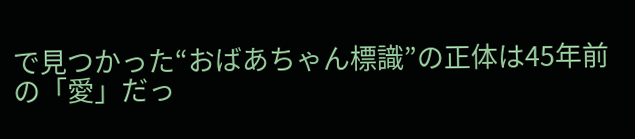で見つかった“おばあちゃん標識”の正体は45年前の「愛」だっ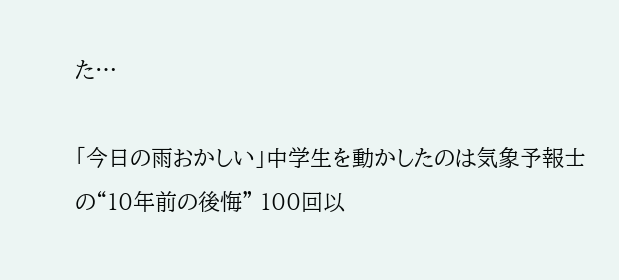た…

「今日の雨おかしい」中学生を動かしたのは気象予報士の“10年前の後悔” 100回以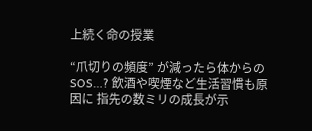上続く命の授業

“爪切りの頻度” が減ったら体からのSOS…? 飲酒や喫煙など生活習慣も原因に 指先の数ミリの成長が示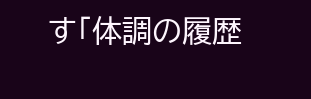す「体調の履歴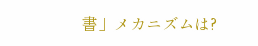書」メカニズムは?